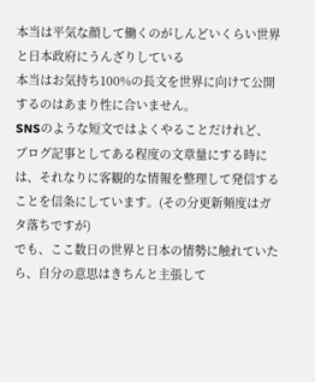本当は平気な顔して働くのがしんどいくらい世界と日本政府にうんざりしている
本当はお気持ち100%の長文を世界に向けて公開するのはあまり性に合いません。
SNSのような短文ではよくやることだけれど、ブログ記事としてある程度の文章量にする時には、それなりに客観的な情報を整理して発信することを信条にしています。(その分更新頻度はガタ落ちですが)
でも、ここ数日の世界と日本の情勢に触れていたら、自分の意思はきちんと主張して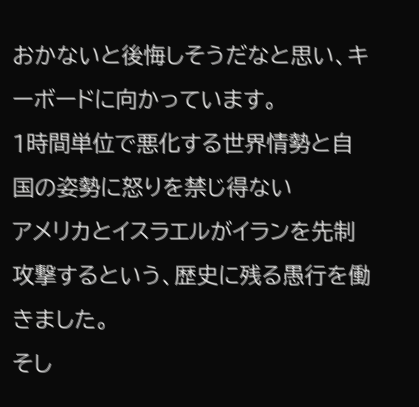おかないと後悔しそうだなと思い、キーボードに向かっています。
1時間単位で悪化する世界情勢と自国の姿勢に怒りを禁じ得ない
アメリカとイスラエルがイランを先制攻撃するという、歴史に残る愚行を働きました。
そし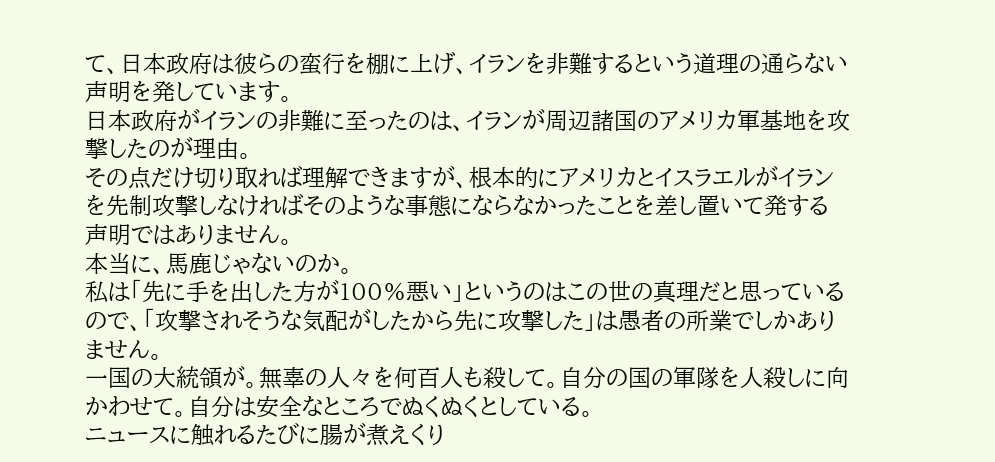て、日本政府は彼らの蛮行を棚に上げ、イランを非難するという道理の通らない声明を発しています。
日本政府がイランの非難に至ったのは、イランが周辺諸国のアメリカ軍基地を攻撃したのが理由。
その点だけ切り取れば理解できますが、根本的にアメリカとイスラエルがイランを先制攻撃しなければそのような事態にならなかったことを差し置いて発する声明ではありません。
本当に、馬鹿じゃないのか。
私は「先に手を出した方が100%悪い」というのはこの世の真理だと思っているので、「攻撃されそうな気配がしたから先に攻撃した」は愚者の所業でしかありません。
一国の大統領が。無辜の人々を何百人も殺して。自分の国の軍隊を人殺しに向かわせて。自分は安全なところでぬくぬくとしている。
ニュースに触れるたびに腸が煮えくり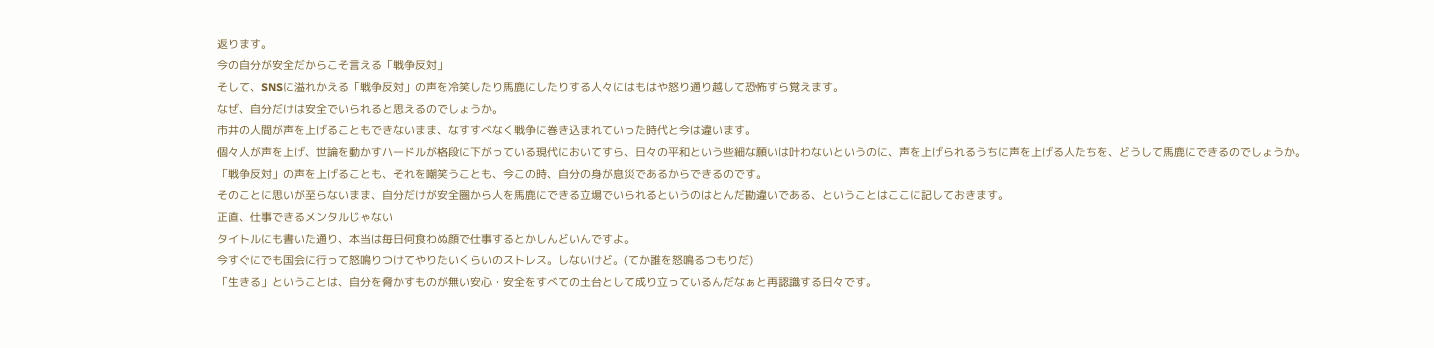返ります。
今の自分が安全だからこそ言える「戦争反対」
そして、SNSに溢れかえる「戦争反対」の声を冷笑したり馬鹿にしたりする人々にはもはや怒り通り越して恐怖すら覚えます。
なぜ、自分だけは安全でいられると思えるのでしょうか。
市井の人間が声を上げることもできないまま、なすすべなく戦争に巻き込まれていった時代と今は違います。
個々人が声を上げ、世論を動かすハードルが格段に下がっている現代においてすら、日々の平和という些細な願いは叶わないというのに、声を上げられるうちに声を上げる人たちを、どうして馬鹿にできるのでしょうか。
「戦争反対」の声を上げることも、それを嘲笑うことも、今この時、自分の身が息災であるからできるのです。
そのことに思いが至らないまま、自分だけが安全圏から人を馬鹿にできる立場でいられるというのはとんだ勘違いである、ということはここに記しておきます。
正直、仕事できるメンタルじゃない
タイトルにも書いた通り、本当は毎日何食わぬ顔で仕事するとかしんどいんですよ。
今すぐにでも国会に行って怒鳴りつけてやりたいくらいのストレス。しないけど。(てか誰を怒鳴るつもりだ)
「生きる」ということは、自分を脅かすものが無い安心・安全をすべての土台として成り立っているんだなぁと再認識する日々です。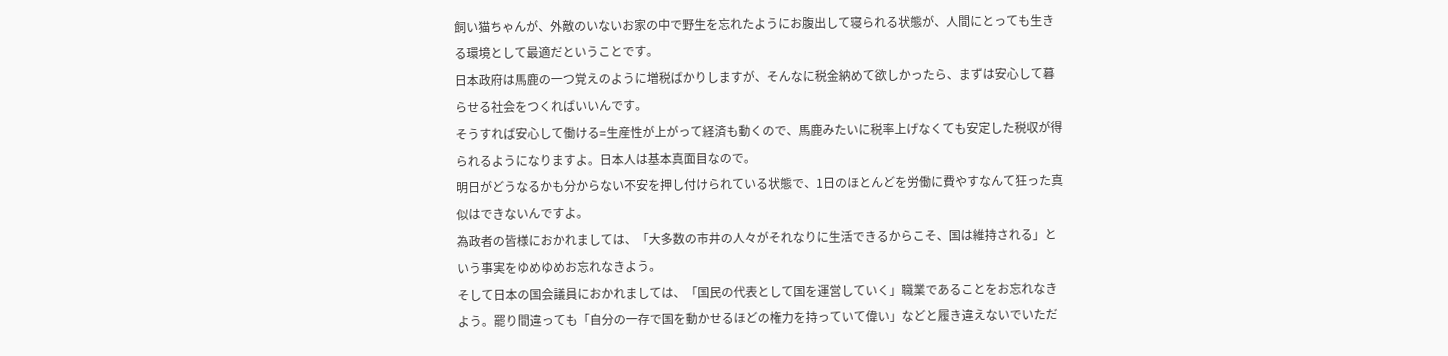飼い猫ちゃんが、外敵のいないお家の中で野生を忘れたようにお腹出して寝られる状態が、人間にとっても生きる環境として最適だということです。
日本政府は馬鹿の一つ覚えのように増税ばかりしますが、そんなに税金納めて欲しかったら、まずは安心して暮らせる社会をつくればいいんです。
そうすれば安心して働ける=生産性が上がって経済も動くので、馬鹿みたいに税率上げなくても安定した税収が得られるようになりますよ。日本人は基本真面目なので。
明日がどうなるかも分からない不安を押し付けられている状態で、1日のほとんどを労働に費やすなんて狂った真似はできないんですよ。
為政者の皆様におかれましては、「大多数の市井の人々がそれなりに生活できるからこそ、国は維持される」という事実をゆめゆめお忘れなきよう。
そして日本の国会議員におかれましては、「国民の代表として国を運営していく」職業であることをお忘れなきよう。罷り間違っても「自分の一存で国を動かせるほどの権力を持っていて偉い」などと履き違えないでいただ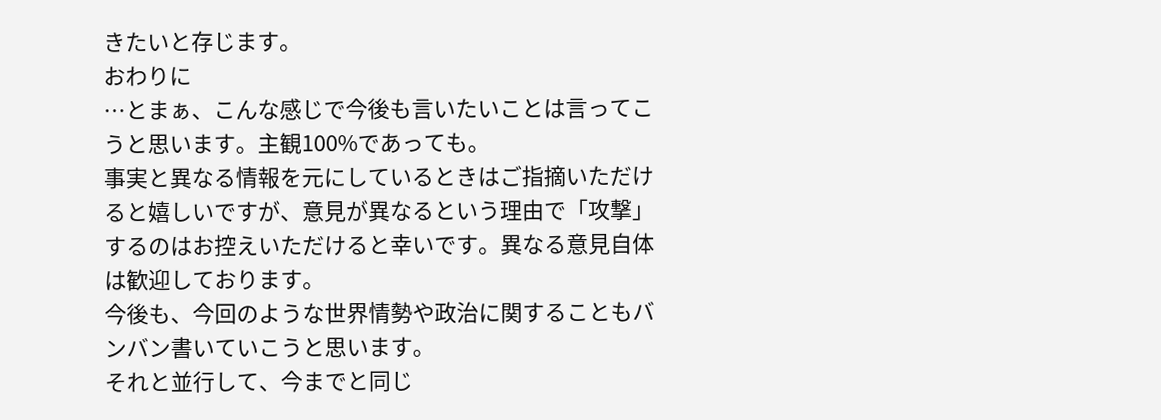きたいと存じます。
おわりに
…とまぁ、こんな感じで今後も言いたいことは言ってこうと思います。主観100%であっても。
事実と異なる情報を元にしているときはご指摘いただけると嬉しいですが、意見が異なるという理由で「攻撃」するのはお控えいただけると幸いです。異なる意見自体は歓迎しております。
今後も、今回のような世界情勢や政治に関することもバンバン書いていこうと思います。
それと並行して、今までと同じ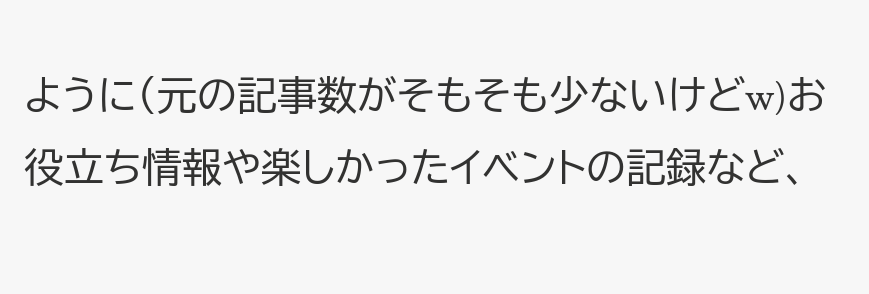ように(元の記事数がそもそも少ないけどw)お役立ち情報や楽しかったイベントの記録など、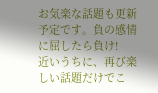お気楽な話題も更新予定です。負の感情に屈したら負け!
近いうちに、再び楽しい話題だけでこ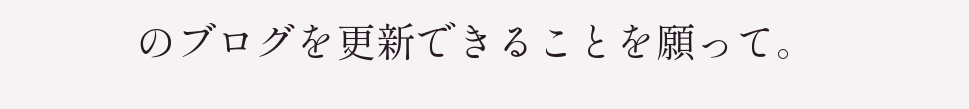のブログを更新できることを願って。